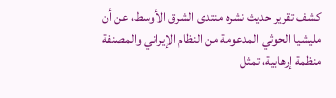كشف تقرير حديث نشره منتدى الشرق الأوسط، عن أن مليشيا الحوثي المدعومة من النظام الإيراني والمصنفة منظمة إرهابية، تمثل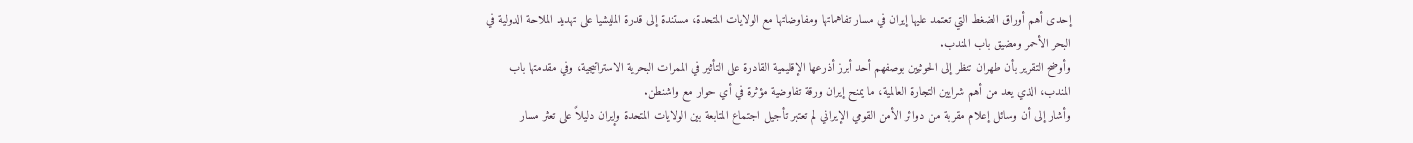إحدى أهم أوراق الضغط التي تعتمد عليها إيران في مسار تفاهماتها ومفاوضاتها مع الولايات المتحدة، مستندة إلى قدرة المليشيا على تهديد الملاحة الدولية في البحر الأحمر ومضيق باب المندب.
وأوضح التقرير بأن طهران تنظر إلى الحوثيين بوصفهم أحد أبرز أذرعها الإقليمية القادرة على التأثير في الممرات البحرية الاستراتيجية، وفي مقدمتها باب المندب، الذي يعد من أهم شرايين التجارة العالمية، ما يمنح إيران ورقة تفاوضية مؤثرة في أي حوار مع واشنطن.
وأشار إلى أن وسائل إعلام مقربة من دوائر الأمن القومي الإيراني لم تعتبر تأجيل اجتماع المتابعة بين الولايات المتحدة وإيران دليلاً على تعثر مسار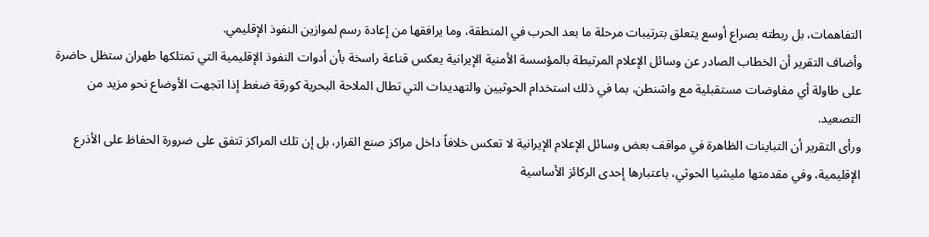التفاهمات، بل ربطته بصراع أوسع يتعلق بترتيبات مرحلة ما بعد الحرب في المنطقة، وما يرافقها من إعادة رسم لموازين النفوذ الإقليمي.
وأضاف التقرير أن الخطاب الصادر عن وسائل الإعلام المرتبطة بالمؤسسة الأمنية الإيرانية يعكس قناعة راسخة بأن أدوات النفوذ الإقليمية التي تمتلكها طهران ستظل حاضرة على طاولة أي مفاوضات مستقبلية مع واشنطن، بما في ذلك استخدام الحوثيين والتهديدات التي تطال الملاحة البحرية كورقة ضغط إذا اتجهت الأوضاع نحو مزيد من التصعيد.
ورأى التقرير أن التباينات الظاهرة في مواقف بعض وسائل الإعلام الإيرانية لا تعكس خلافاً داخل مراكز صنع القرار، بل إن تلك المراكز تتفق على ضرورة الحفاظ على الأذرع الإقليمية، وفي مقدمتها مليشيا الحوثي، باعتبارها إحدى الركائز الأساسية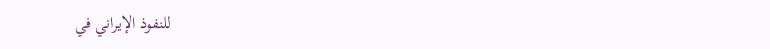للنفوذ الإيراني في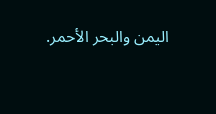اليمن والبحر الأحمر.